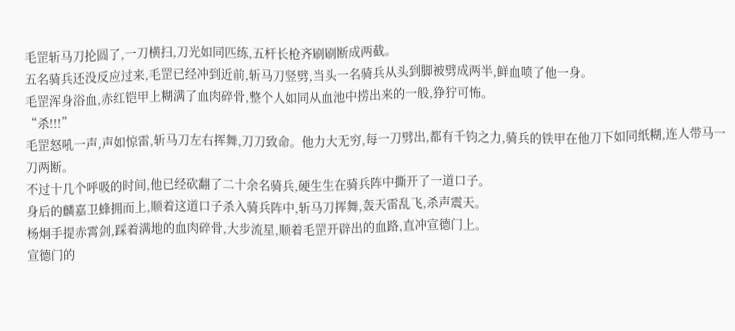毛罡斩马刀抡圆了,一刀横扫,刀光如同匹练,五杆长枪齐刷刷断成两截。
五名骑兵还没反应过来,毛罡已经冲到近前,斩马刀竖劈,当头一名骑兵从头到脚被劈成两半,鲜血喷了他一身。
毛罡浑身浴血,赤红铠甲上糊满了血肉碎骨,整个人如同从血池中捞出来的一般,狰狞可怖。
“杀!!!”
毛罡怒吼一声,声如惊雷,斩马刀左右挥舞,刀刀致命。他力大无穷,每一刀劈出,都有千钧之力,骑兵的铁甲在他刀下如同纸糊,连人带马一刀两断。
不过十几个呼吸的时间,他已经砍翻了二十余名骑兵,硬生生在骑兵阵中撕开了一道口子。
身后的麟嘉卫蜂拥而上,顺着这道口子杀入骑兵阵中,斩马刀挥舞,轰天雷乱飞,杀声震天。
杨炯手提赤霄剑,踩着满地的血肉碎骨,大步流星,顺着毛罡开辟出的血路,直冲宣德门上。
宣德门的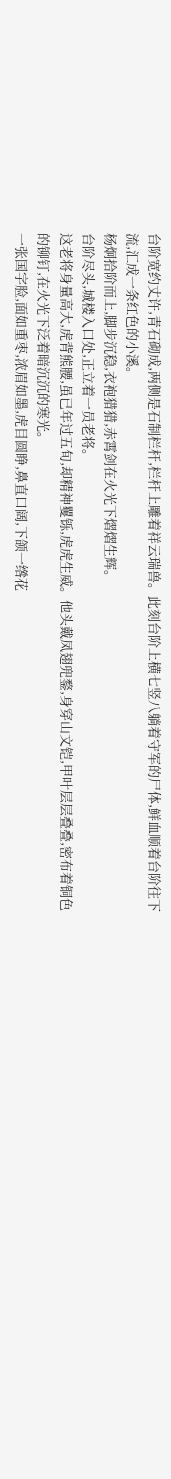台阶宽约丈许,青石砌成,两侧是石制栏杆,栏杆上雕着祥云瑞兽。此刻台阶上横七竖八躺着守军的尸体,鲜血顺着台阶往下流,汇成一条红色的小溪。
杨炯拾阶而上,脚步沉稳,衣袍猎猎,赤霄剑在火光下熠熠生辉。
台阶尽头,城楼入口处,正立着一员老将。
这老将身量高大,虎背熊腰,虽已年过五旬,却精神矍铄,虎虎生威。他头戴凤翅兜鍪,身穿山文铠,甲叶层层叠叠,密布着铜色的铆钉,在火光下泛着暗沉沉的寒光。
一张国字脸,面如重枣,浓眉如墨,虎目圆睁,鼻直口阔,下颌一绺花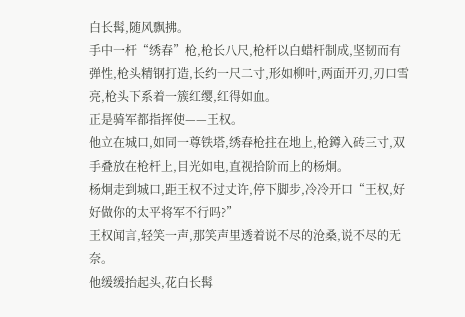白长髯,随风飘拂。
手中一杆“绣春”枪,枪长八尺,枪杆以白蜡杆制成,坚韧而有弹性,枪头精钢打造,长约一尺二寸,形如柳叶,两面开刃,刃口雪亮,枪头下系着一簇红缨,红得如血。
正是骑军都指挥使——王权。
他立在城口,如同一尊铁塔,绣春枪拄在地上,枪鐏入砖三寸,双手叠放在枪杆上,目光如电,直视拾阶而上的杨炯。
杨炯走到城口,距王权不过丈许,停下脚步,冷冷开口“王权,好好做你的太平将军不行吗?”
王权闻言,轻笑一声,那笑声里透着说不尽的沧桑,说不尽的无奈。
他缓缓抬起头,花白长髯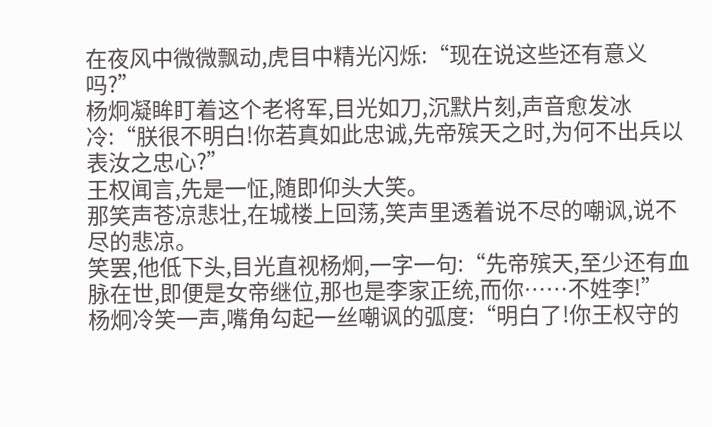在夜风中微微飘动,虎目中精光闪烁:“现在说这些还有意义吗?”
杨炯凝眸盯着这个老将军,目光如刀,沉默片刻,声音愈发冰冷:“朕很不明白!你若真如此忠诚,先帝殡天之时,为何不出兵以表汝之忠心?”
王权闻言,先是一怔,随即仰头大笑。
那笑声苍凉悲壮,在城楼上回荡,笑声里透着说不尽的嘲讽,说不尽的悲凉。
笑罢,他低下头,目光直视杨炯,一字一句:“先帝殡天,至少还有血脉在世,即便是女帝继位,那也是李家正统,而你……不姓李!”
杨炯冷笑一声,嘴角勾起一丝嘲讽的弧度:“明白了!你王权守的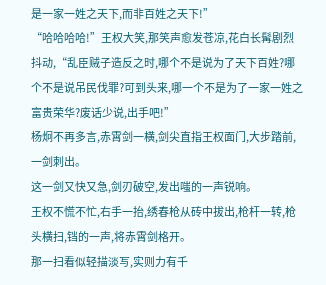是一家一姓之天下,而非百姓之天下!”
“哈哈哈哈!”王权大笑,那笑声愈发苍凉,花白长髯剧烈抖动,“乱臣贼子造反之时,哪个不是说为了天下百姓?哪个不是说吊民伐罪?可到头来,哪一个不是为了一家一姓之富贵荣华?废话少说,出手吧!”
杨炯不再多言,赤霄剑一横,剑尖直指王权面门,大步踏前,一剑刺出。
这一剑又快又急,剑刃破空,发出嗤的一声锐响。
王权不慌不忙,右手一抬,绣春枪从砖中拔出,枪杆一转,枪头横扫,铛的一声,将赤霄剑格开。
那一扫看似轻描淡写,实则力有千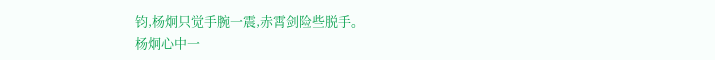钧,杨炯只觉手腕一震,赤霄剑险些脱手。
杨炯心中一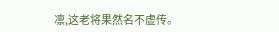凛,这老将果然名不虚传。